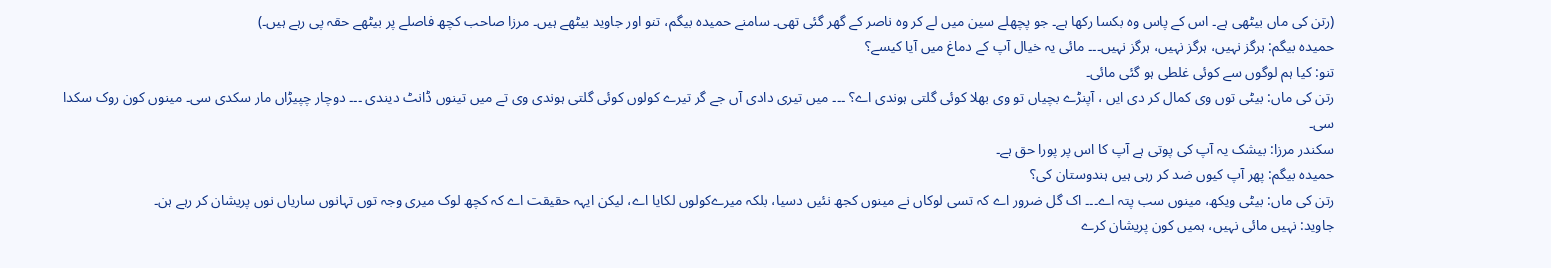(رتن کی ماں بیٹھی ہے۔ اس کے پاس وہ بکسا رکھا ہے۔ جو پچھلے سین میں لے کر وہ ناصر کے گھر گئی تھی۔ سامنے حمیدہ بیگم، تنو اور جاوید بیٹھے ہیں۔ مرزا صاحب کچھ فاصلے پر بیٹھے حقہ پی رہے ہیں۔)
حمیدہ بیگم: ہرگز نہیں، ہرگز نہیں، ہرگز نہیں۔۔۔ مائی یہ خیال آپ کے دماغ میں آیا کیسے؟
تنو: کیا ہم لوگوں سے کوئی غلطی ہو گئی مائی۔
رتن کی ماں: بیٹی توں وی کمال کر دی ایں ، آپنڑے بچیاں تو وی بھلا کوئی گلتی ہوندی اے؟ ۔۔۔ میں تیری دادی آں جے گر تیرے کولوں کوئی گلتی ہوندی وی تے میں تینوں ڈانٹ دیندی ۔۔۔ دوچار چپیڑاں مار سکدی سی۔ مینوں کون روک سکدا سی۔
سکندر مرزا: بیشک یہ آپ کی پوتی ہے آپ کا اس پر پورا حق ہے۔
حمیدہ بیگم: پھر آپ کیوں ضد کر رہی ہیں ہندوستان کی؟
رتن کی ماں: بیٹی ویکھ، مینوں سب پتہ اے۔۔۔ اک گل ضرور اے کہ تسی لوکاں نے مینوں کجھ نئیں دسیا، بلکہ میرےکولوں لکایا اے، لیکن ایہہ حقیقت اے کہ کچھ لوک میری وجہ توں تہانوں ساریاں نوں پریشان کر رہے ہن۔
جاوید: نہیں مائی نہیں، ہمیں کون پریشان کرے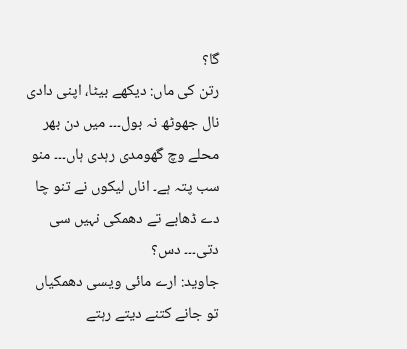گا؟
رتن کی ماں: دیکھے بیٹا، اپنی دادی نال جھوٹھ نہ بول۔۔۔ میں دن بھر محلے وچ گھومدی رہدی ہاں۔۔۔ منو سب پتہ ہے۔ اناں لیکوں نے تنو چا دے ڈھابے تے دھمکی نہیں سی دتی۔۔۔ دس؟
جاوید: ارے مائی ویسی دھمکیاں تو جانے کتنے دیتے رہتے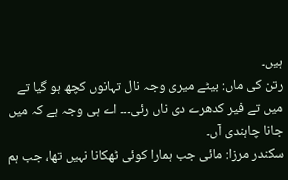ہیں۔
رتن کی ماں: بیٹے میری وجہ نال تہانوں کچھ ہو گیا تے میں تے فیر کدھرے دی ناں رئی۔۔۔ اے ہی وجہ ہے کہ میں جانا چاہندی آں۔
سکندر مرزا: مائی جب ہمارا کوئی ٹھکانا نہیں تھا، جب ہم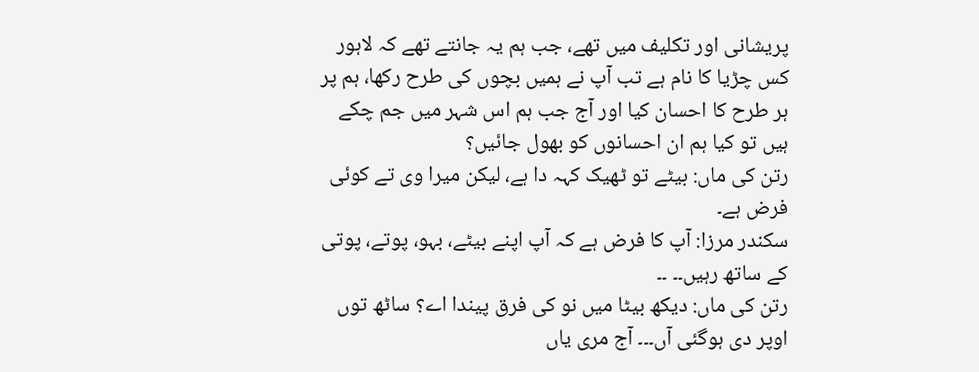پریشانی اور تکلیف میں تھے، جب ہم یہ جانتے تھے کہ لاہور کس چڑیا کا نام ہے تب آپ نے ہمیں بچوں کی طرح رکھا، ہم پر ہر طرح کا احسان کیا اور آج جب ہم اس شہر میں جم چکے ہیں تو کیا ہم ان احسانوں کو بھول جائیں؟
رتن کی ماں: بیٹے تو ٹھیک کہہ دا ہے، لیکن میرا وی تے کوئی فرض ہے۔
سکندر مرزا: آپ کا فرض ہے کہ آپ اپنے بیٹے، بہو، پوتے، پوتی کے ساتھ رہیں۔۔ ۔۔
رتن کی ماں: دیکھ بیٹا میں نو کی فرق پیندا اے؟ ساٹھ توں اوپر دی ہوگئی آں۔۔۔ آج مری یاں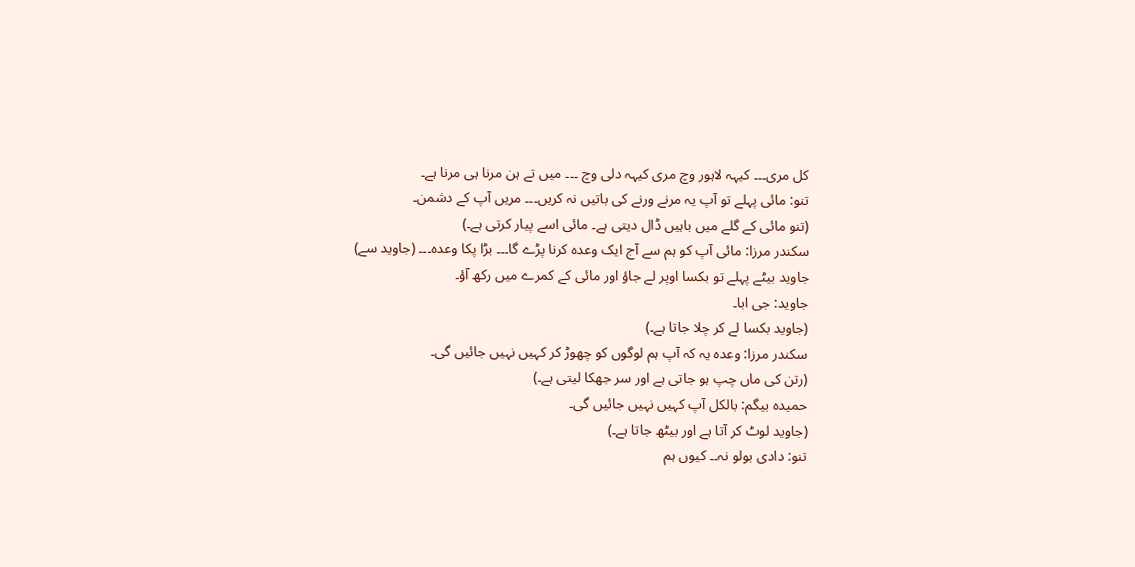کل مری۔۔۔ کیہہ لاہور وچ مری کیہہ دلی وچ ۔۔۔ میں تے ہن مرنا ہی مرنا ہے۔
تنو: مائی پہلے تو آپ یہ مرنے ورنے کی باتیں نہ کریں۔۔۔ مریں آپ کے دشمن۔
(تنو مائی کے گلے میں باہیں ڈال دیتی ہے۔ مائی اسے پیار کرتی ہے۔)
سکندر مرزا: مائی آپ کو ہم سے آج ایک وعدہ کرنا پڑے گا۔۔۔ بڑا پکا وعدہ۔۔۔ (جاوید سے) جاوید بیٹے پہلے تو بکسا اوپر لے جاؤ اور مائی کے کمرے میں رکھ آؤ۔
جاوید: جی ابا۔
(جاوید بکسا لے کر چلا جاتا ہے۔)
سکندر مرزا: وعدہ یہ کہ آپ ہم لوگوں کو چھوڑ کر کہیں نہیں جائیں گی۔
(رتن کی ماں چپ ہو جاتی ہے اور سر جھکا لیتی ہے۔)
حمیدہ بیگم: بالکل آپ کہیں نہیں جائیں گی۔
(جاوید لوٹ کر آتا ہے اور بیٹھ جاتا ہے۔)
تنو: دادی بولو نہ۔۔ کیوں ہم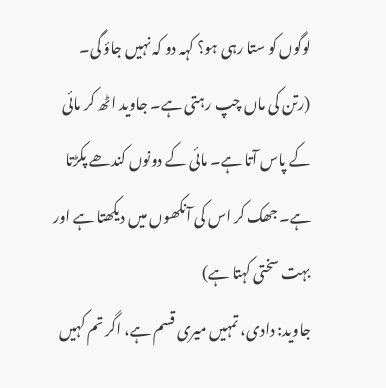لوگوں کو ستا رہی ہو؟ کہہ دو کہ نہیں جاؤ گی۔
(رتن کی ماں چپ رہتی ہے۔ جاوید اٹھ کر مائی کے پاس آتا ہے۔ مائی کے دونوں کندھے پکڑتا ہے۔ جھک کر اس کی آنکھوں میں دیکھتا ہے اور بہت سختی کہتا ہے)
جاوید: دادی، تمہیں میری قسم ہے، اگر تم کہیں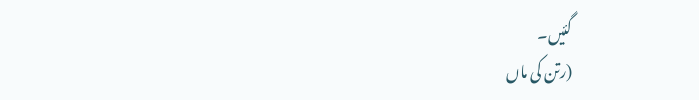گئیں۔
(رتن کی ماں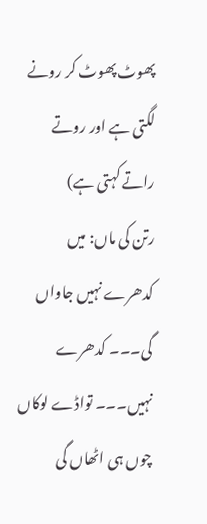پھوٹ پھوٹ کر رونے لگتی ہے اور روتے راتے کہتی ہے)
رتن کی ماں: میں کدھرے نہیں جاواں گی۔۔۔ کدھرے نہیں۔۔۔ تواڈے لوکاں چوں ہی اٹھاں گی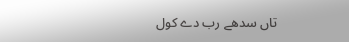تاں سدھے رب دے کول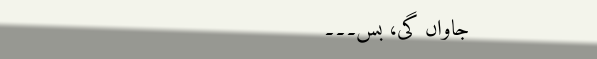جاواں گی، بس۔۔۔